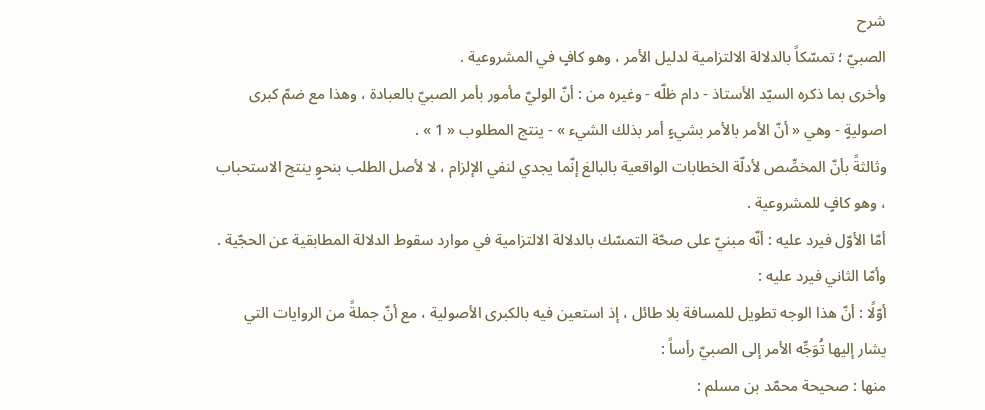شرح
الصبيّ ؛ تمسّكاً بالدلالة الالتزامية لدليل الأمر ، وهو كافٍ في المشروعية .
وأخرى بما ذكره السيّد الأستاذ - دام ظلّه - وغيره من : أنّ الوليّ مأمور بأمر الصبيّ بالعبادة ، وهذا مع ضمّ كبرى اصوليةٍ - وهي « أنّ الأمر بالأمر بشيءٍ أمر بذلك الشيء » - ينتج المطلوب « 1 » .
وثالثةً بأنّ المخصِّص لأدلّة الخطابات الواقعية بالبالغ إنّما يجدي لنفي الإلزام ، لا لأصل الطلب بنحوٍ ينتج الاستحباب ، وهو كافٍ للمشروعية .
أمّا الأوّل فيرد عليه : أنّه مبنيّ على صحّة التمسّك بالدلالة الالتزامية في موارد سقوط الدلالة المطابقية عن الحجّية .
وأمّا الثاني فيرد عليه :
أوّلًا : أنّ هذا الوجه تطويل للمسافة بلا طائل ، إذ استعين فيه بالكبرى الأصولية ، مع أنّ جملةً من الروايات التي يشار إليها تُوَجِّه الأمر إلى الصبيّ رأساً :
منها : صحيحة محمّد بن مسلم :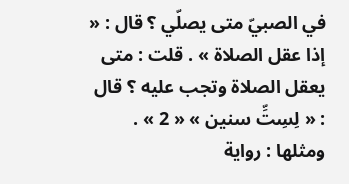في الصبيّ متى يصلّي ؟ قال : « إذا عقل الصلاة » . قلت : متى يعقل الصلاة وتجب عليه ؟ قال : « لِسِتِّ سنين » « 2 » .
ومثلها : رواية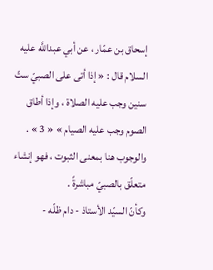إسحاق بن عمّار ، عن أبي عبداللَّه عليه السلام قال : « إذا أتى على الصبيّ ستّ سنين وجب عليه الصلاة ، وإذا أطاق الصوم وجب عليه الصيام » « 3 » .
والوجوب هنا بمعنى الثبوت ، فهو إنشاء متعلّق بالصبيّ مباشرةً .
وكأنّ السيّد الأستاذ - دام ظلّه -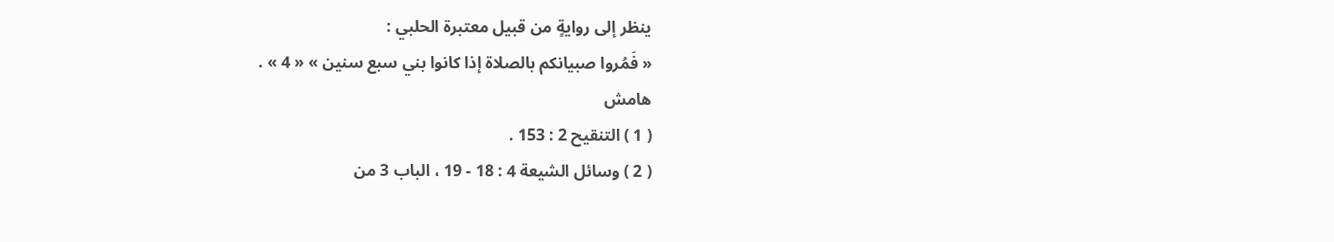ينظر إلى روايةٍ من قبيل معتبرة الحلبي :
« فَمُروا صبيانكم بالصلاة إذا كانوا بني سبع سنين » « 4 » .
هامش
( 1 ) التنقيح 2 : 153 .
( 2 ) وسائل الشيعة 4 : 18 - 19 ، الباب 3 من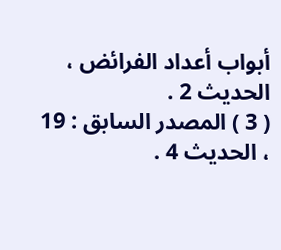أبواب أعداد الفرائض ، الحديث 2 .
( 3 ) المصدر السابق : 19 ، الحديث 4 .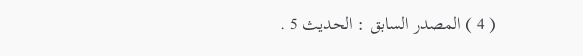( 4 ) المصدر السابق : الحديث 5 .